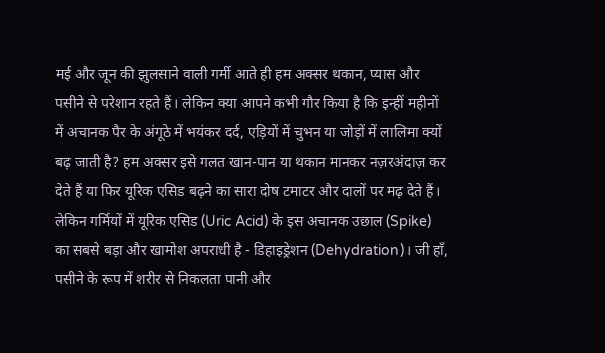मई और जून की झुलसाने वाली गर्मी आते ही हम अक्सर थकान, प्यास और पसीने से परेशान रहते हैं। लेकिन क्या आपने कभी गौर किया है कि इन्हीं महीनों में अचानक पैर के अंगूठे में भयंकर दर्द, एड़ियों में चुभन या जोड़ों में लालिमा क्यों बढ़ जाती है? हम अक्सर इसे गलत खान-पान या थकान मानकर नज़रअंदाज़ कर देते हैं या फिर यूरिक एसिड बढ़ने का सारा दोष टमाटर और दालों पर मढ़ देते हैं।
लेकिन गर्मियों में यूरिक एसिड (Uric Acid) के इस अचानक उछाल (Spike) का सबसे बड़ा और खामोश अपराधी है - डिहाइड्रेशन (Dehydration)। जी हाँ, पसीने के रूप में शरीर से निकलता पानी और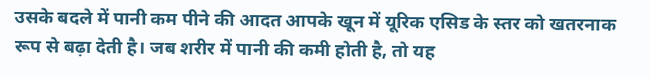उसके बदले में पानी कम पीने की आदत आपके खून में यूरिक एसिड के स्तर को खतरनाक रूप से बढ़ा देती है। जब शरीर में पानी की कमी होती है, तो यह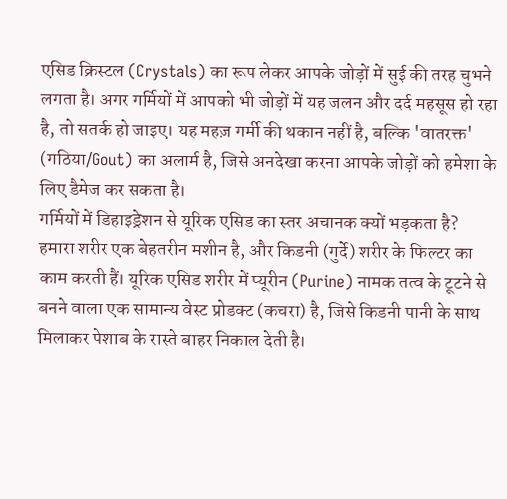एसिड क्रिस्टल (Crystals) का रूप लेकर आपके जोड़ों में सुई की तरह चुभने लगता है। अगर गर्मियों में आपको भी जोड़ों में यह जलन और दर्द महसूस हो रहा है, तो सतर्क हो जाइए। यह महज़ गर्मी की थकान नहीं है, बल्कि 'वातरक्त' (गठिया/Gout) का अलार्म है, जिसे अनदेखा करना आपके जोड़ों को हमेशा के लिए डैमेज कर सकता है।
गर्मियों में डिहाइड्रेशन से यूरिक एसिड का स्तर अचानक क्यों भड़कता है?
हमारा शरीर एक बेहतरीन मशीन है, और किडनी (गुर्दे) शरीर के फिल्टर का काम करती हैं। यूरिक एसिड शरीर में प्यूरीन (Purine) नामक तत्व के टूटने से बनने वाला एक सामान्य वेस्ट प्रोडक्ट (कचरा) है, जिसे किडनी पानी के साथ मिलाकर पेशाब के रास्ते बाहर निकाल देती है।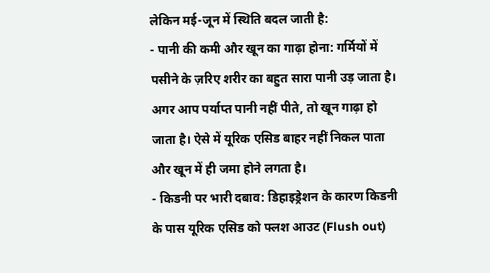लेकिन मई-जून में स्थिति बदल जाती है:
- पानी की कमी और खून का गाढ़ा होना: गर्मियों में पसीने के ज़रिए शरीर का बहुत सारा पानी उड़ जाता है। अगर आप पर्याप्त पानी नहीं पीते, तो खून गाढ़ा हो जाता है। ऐसे में यूरिक एसिड बाहर नहीं निकल पाता और खून में ही जमा होने लगता है।
- किडनी पर भारी दबाव: डिहाइड्रेशन के कारण किडनी के पास यूरिक एसिड को फ्लश आउट (Flush out)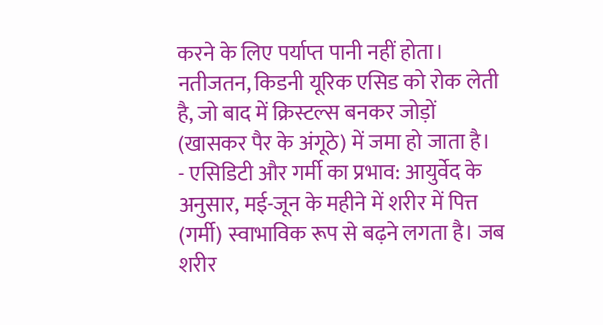करने के लिए पर्याप्त पानी नहीं होता। नतीजतन, किडनी यूरिक एसिड को रोक लेती है, जो बाद में क्रिस्टल्स बनकर जोड़ों (खासकर पैर के अंगूठे) में जमा हो जाता है।
- एसिडिटी और गर्मी का प्रभाव: आयुर्वेद के अनुसार, मई-जून के महीने में शरीर में पित्त (गर्मी) स्वाभाविक रूप से बढ़ने लगता है। जब शरीर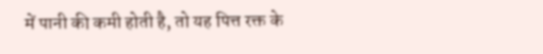में पानी की कमी होती है, तो यह पित्त रक्त के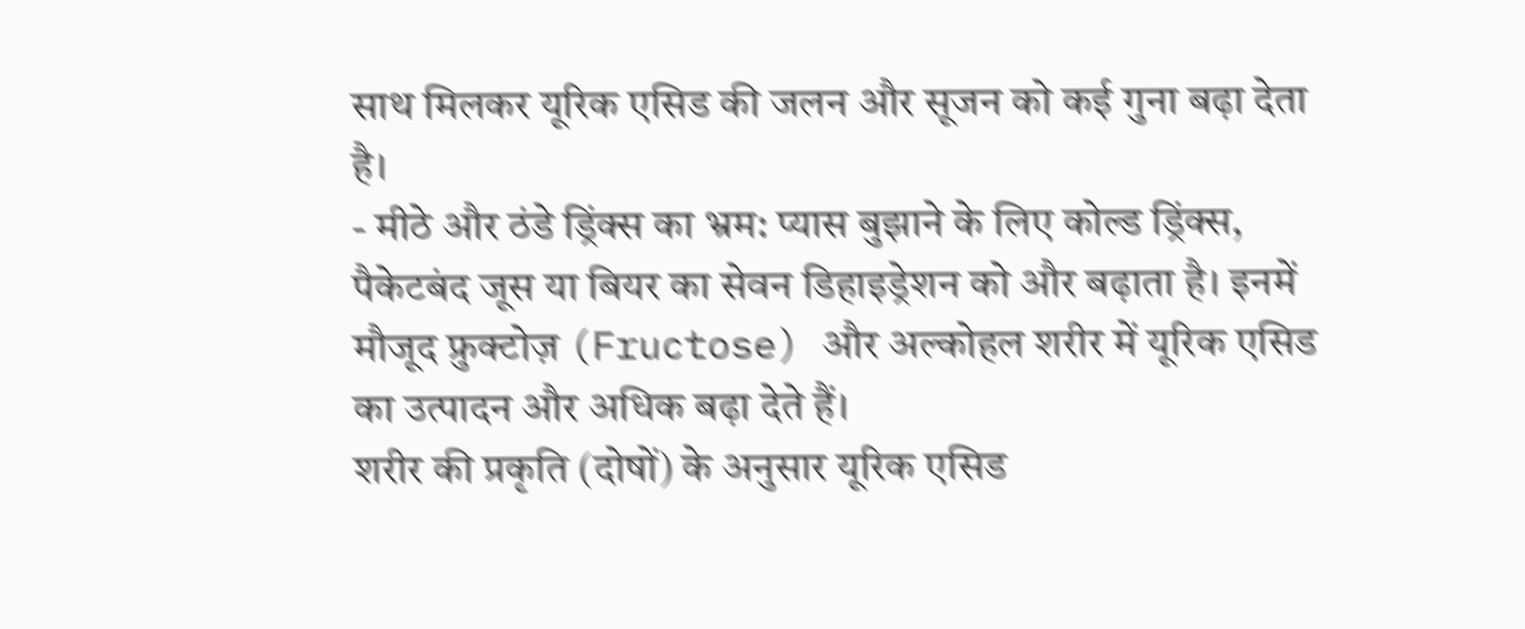साथ मिलकर यूरिक एसिड की जलन और सूजन को कई गुना बढ़ा देता है।
- मीठे और ठंडे ड्रिंक्स का भ्रम: प्यास बुझाने के लिए कोल्ड ड्रिंक्स, पैकेटबंद जूस या बियर का सेवन डिहाइड्रेशन को और बढ़ाता है। इनमें मौजूद फ्रुक्टोज़ (Fructose) और अल्कोहल शरीर में यूरिक एसिड का उत्पादन और अधिक बढ़ा देते हैं।
शरीर की प्रकृति (दोषों) के अनुसार यूरिक एसिड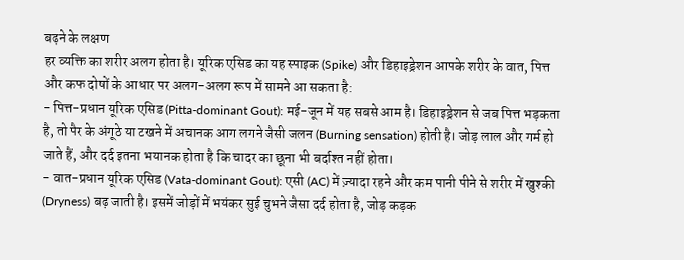बढ़ने के लक्षण
हर व्यक्ति का शरीर अलग होता है। यूरिक एसिड का यह स्पाइक (Spike) और डिहाइड्रेशन आपके शरीर के वात, पित्त और कफ दोषों के आधार पर अलग-अलग रूप में सामने आ सकता है:
- पित्त-प्रधान यूरिक एसिड (Pitta-dominant Gout): मई-जून में यह सबसे आम है। डिहाइड्रेशन से जब पित्त भड़कता है, तो पैर के अंगूठे या टखने में अचानक आग लगने जैसी जलन (Burning sensation) होती है। जोड़ लाल और गर्म हो जाते हैं, और दर्द इतना भयानक होता है कि चादर का छूना भी बर्दाश्त नहीं होता।
- वात-प्रधान यूरिक एसिड (Vata-dominant Gout): एसी (AC) में ज़्यादा रहने और कम पानी पीने से शरीर में खुश्की (Dryness) बढ़ जाती है। इसमें जोड़ों में भयंकर सुई चुभने जैसा दर्द होता है, जोड़ कड़क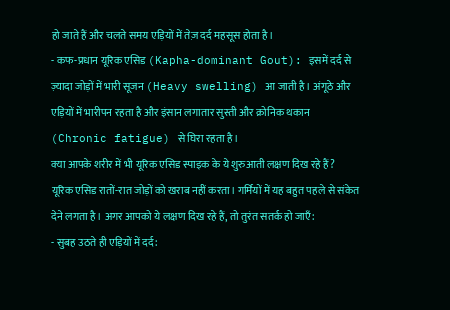हो जाते हैं और चलते समय एड़ियों में तेज़ दर्द महसूस होता है।
- कफ-प्रधान यूरिक एसिड (Kapha-dominant Gout): इसमें दर्द से ज़्यादा जोड़ों में भारी सूजन (Heavy swelling) आ जाती है। अंगूठे और एड़ियों में भारीपन रहता है और इंसान लगातार सुस्ती और क्रोनिक थकान (Chronic fatigue) से घिरा रहता है।
क्या आपके शरीर में भी यूरिक एसिड स्पाइक के ये शुरुआती लक्षण दिख रहे हैं?
यूरिक एसिड रातों-रात जोड़ों को खराब नहीं करता। गर्मियों में यह बहुत पहले से संकेत देने लगता है। अगर आपको ये लक्षण दिख रहे हैं, तो तुरंत सतर्क हो जाएँ:
- सुबह उठते ही एड़ियों में दर्द: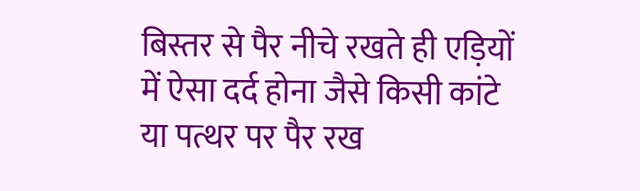बिस्तर से पैर नीचे रखते ही एड़ियों में ऐसा दर्द होना जैसे किसी कांटे या पत्थर पर पैर रख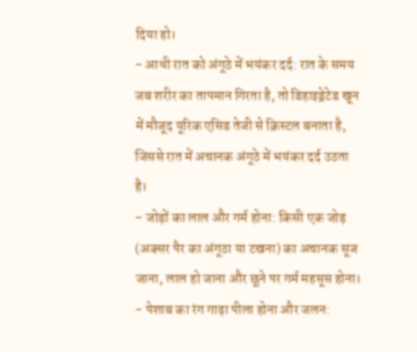दिया हो।
- आधी रात को अंगूठे में भयंकर दर्द: रात के समय जब शरीर का तापमान गिरता है, तो डिहाइड्रेटेड खून में मौजूद यूरिक एसिड तेजी से क्रिस्टल बनाता है, जिससे रात में अचानक अंगूठे में भयंकर दर्द उठता है।
- जोड़ों का लाल और गर्म होना: किसी एक जोड़ (अक्सर पैर का अंगूठा या टखना) का अचानक सूज जाना, लाल हो जाना और छूने पर गर्म महसूस होना।
- पेशाब का रंग गाढ़ा पीला होना और जलन: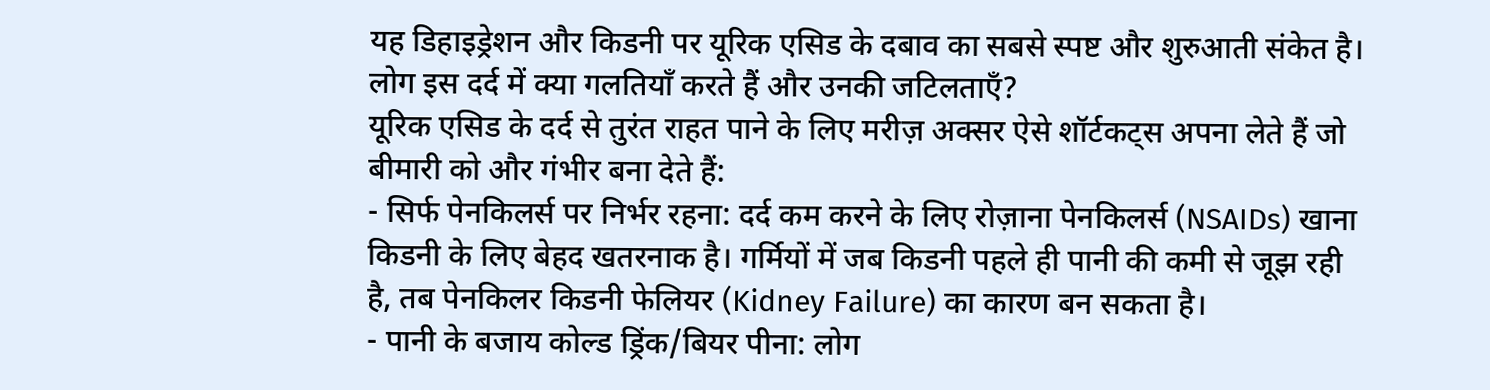यह डिहाइड्रेशन और किडनी पर यूरिक एसिड के दबाव का सबसे स्पष्ट और शुरुआती संकेत है।
लोग इस दर्द में क्या गलतियाँ करते हैं और उनकी जटिलताएँ?
यूरिक एसिड के दर्द से तुरंत राहत पाने के लिए मरीज़ अक्सर ऐसे शॉर्टकट्स अपना लेते हैं जो बीमारी को और गंभीर बना देते हैं:
- सिर्फ पेनकिलर्स पर निर्भर रहना: दर्द कम करने के लिए रोज़ाना पेनकिलर्स (NSAIDs) खाना किडनी के लिए बेहद खतरनाक है। गर्मियों में जब किडनी पहले ही पानी की कमी से जूझ रही है, तब पेनकिलर किडनी फेलियर (Kidney Failure) का कारण बन सकता है।
- पानी के बजाय कोल्ड ड्रिंक/बियर पीना: लोग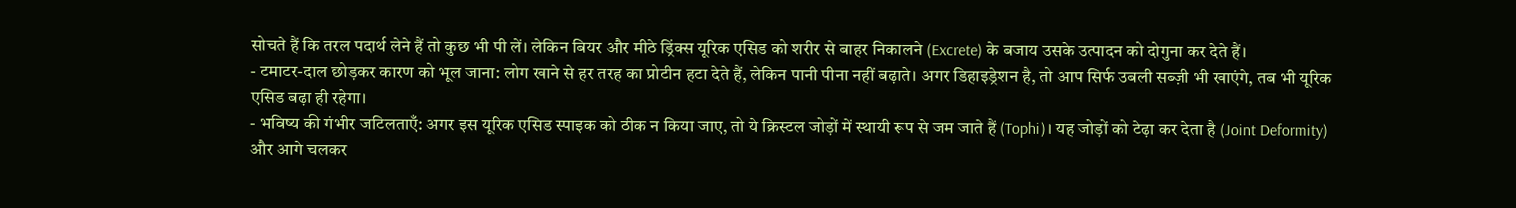सोचते हैं कि तरल पदार्थ लेने हैं तो कुछ भी पी लें। लेकिन बियर और मीठे ड्रिंक्स यूरिक एसिड को शरीर से बाहर निकालने (Excrete) के बजाय उसके उत्पादन को दोगुना कर देते हैं।
- टमाटर-दाल छोड़कर कारण को भूल जाना: लोग खाने से हर तरह का प्रोटीन हटा देते हैं, लेकिन पानी पीना नहीं बढ़ाते। अगर डिहाइड्रेशन है, तो आप सिर्फ उबली सब्ज़ी भी खाएंगे, तब भी यूरिक एसिड बढ़ा ही रहेगा।
- भविष्य की गंभीर जटिलताएँ: अगर इस यूरिक एसिड स्पाइक को ठीक न किया जाए, तो ये क्रिस्टल जोड़ों में स्थायी रूप से जम जाते हैं (Tophi)। यह जोड़ों को टेढ़ा कर देता है (Joint Deformity) और आगे चलकर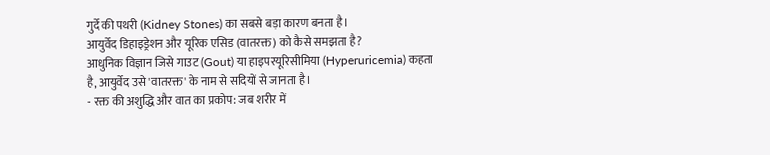गुर्दे की पथरी (Kidney Stones) का सबसे बड़ा कारण बनता है।
आयुर्वेद डिहाइड्रेशन और यूरिक एसिड (वातरक्त) को कैसे समझता है?
आधुनिक विज्ञान जिसे गाउट (Gout) या हाइपरयूरिसीमिया (Hyperuricemia) कहता है, आयुर्वेद उसे 'वातरक्त' के नाम से सदियों से जानता है।
- रक्त की अशुद्धि और वात का प्रकोप: जब शरीर में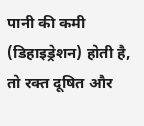पानी की कमी (डिहाइड्रेशन) होती है, तो रक्त दूषित और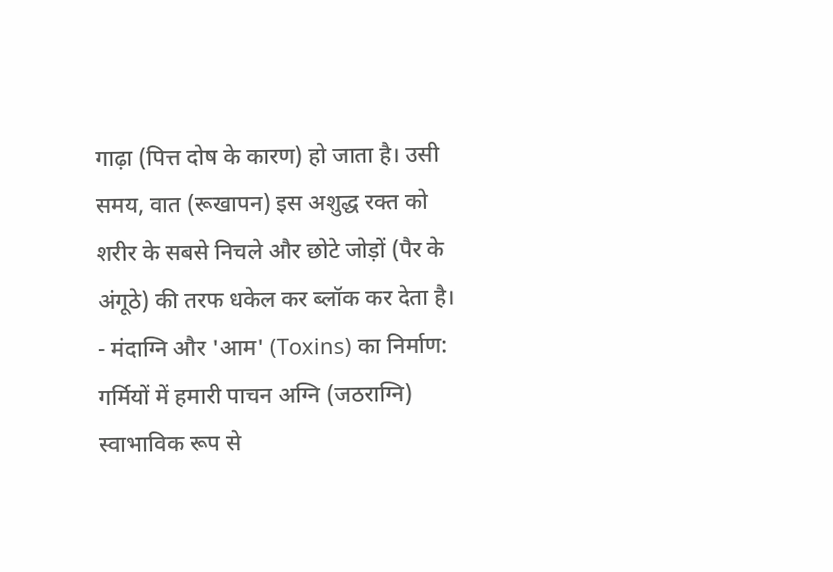गाढ़ा (पित्त दोष के कारण) हो जाता है। उसी समय, वात (रूखापन) इस अशुद्ध रक्त को शरीर के सबसे निचले और छोटे जोड़ों (पैर के अंगूठे) की तरफ धकेल कर ब्लॉक कर देता है।
- मंदाग्नि और 'आम' (Toxins) का निर्माण: गर्मियों में हमारी पाचन अग्नि (जठराग्नि) स्वाभाविक रूप से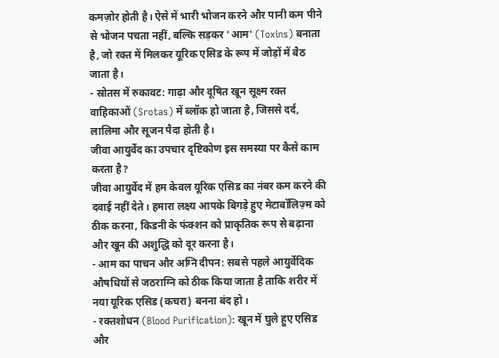कमज़ोर होती है। ऐसे में भारी भोजन करने और पानी कम पीने से भोजन पचता नहीं, बल्कि सड़कर 'आम' (Toxins) बनाता है, जो रक्त में मिलकर यूरिक एसिड के रूप में जोड़ों में बैठ जाता है।
- स्रोतस में रुकावट: गाढ़ा और दूषित खून सूक्ष्म रक्त वाहिकाओं (Srotas) में ब्लॉक हो जाता है, जिससे दर्द, लालिमा और सूजन पैदा होती है।
जीवा आयुर्वेद का उपचार दृष्टिकोण इस समस्या पर कैसे काम करता है?
जीवा आयुर्वेद में हम केवल यूरिक एसिड का नंबर कम करने की दवाई नहीं देते। हमारा लक्ष्य आपके बिगड़े हुए मेटाबॉलिज़्म को ठीक करना, किडनी के फंक्शन को प्राकृतिक रूप से बढ़ाना और खून की अशुद्धि को दूर करना है।
- आम का पाचन और अग्नि दीपन: सबसे पहले आयुर्वेदिक औषधियों से जठराग्नि को ठीक किया जाता है ताकि शरीर में नया यूरिक एसिड (कचरा) बनना बंद हो।
- रक्तशोधन (Blood Purification): खून में घुले हुए एसिड और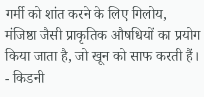गर्मी को शांत करने के लिए गिलोय, मंजिष्ठा जैसी प्राकृतिक औषधियों का प्रयोग किया जाता है, जो खून को साफ करती हैं।
- किडनी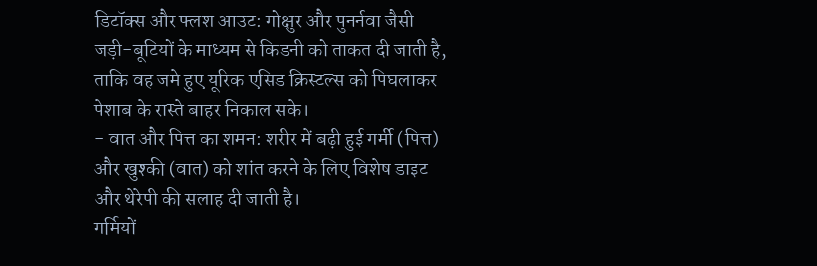डिटॉक्स और फ्लश आउट: गोक्षुर और पुनर्नवा जैसी जड़ी-बूटियों के माध्यम से किडनी को ताकत दी जाती है, ताकि वह जमे हुए यूरिक एसिड क्रिस्टल्स को पिघलाकर पेशाब के रास्ते बाहर निकाल सके।
- वात और पित्त का शमन: शरीर में बढ़ी हुई गर्मी (पित्त) और खुश्की (वात) को शांत करने के लिए विशेष डाइट और थेरेपी की सलाह दी जाती है।
गर्मियों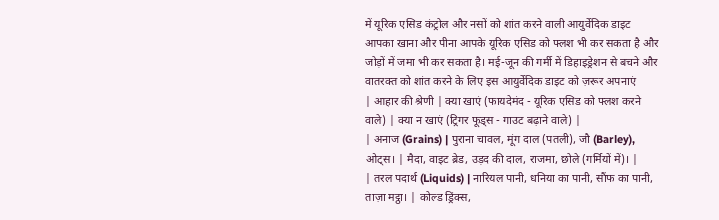में यूरिक एसिड कंट्रोल और नसों को शांत करने वाली आयुर्वेदिक डाइट
आपका खाना और पीना आपके यूरिक एसिड को फ्लश भी कर सकता है और जोड़ों में जमा भी कर सकता है। मई-जून की गर्मी में डिहाइड्रेशन से बचने और वातरक्त को शांत करने के लिए इस आयुर्वेदिक डाइट को ज़रूर अपनाएं
| आहार की श्रेणी | क्या खाएं (फायदेमंद - यूरिक एसिड को फ्लश करने वाले) | क्या न खाएं (ट्रिगर फूड्स - गाउट बढ़ाने वाले) |
| अनाज (Grains) | पुराना चावल, मूंग दाल (पतली), जौ (Barley), ओट्स। | मैदा, वाइट ब्रेड, उड़द की दाल, राजमा, छोले (गर्मियों में)। |
| तरल पदार्थ (Liquids) | नारियल पानी, धनिया का पानी, सौंफ का पानी, ताज़ा मट्ठा। | कोल्ड ड्रिंक्स,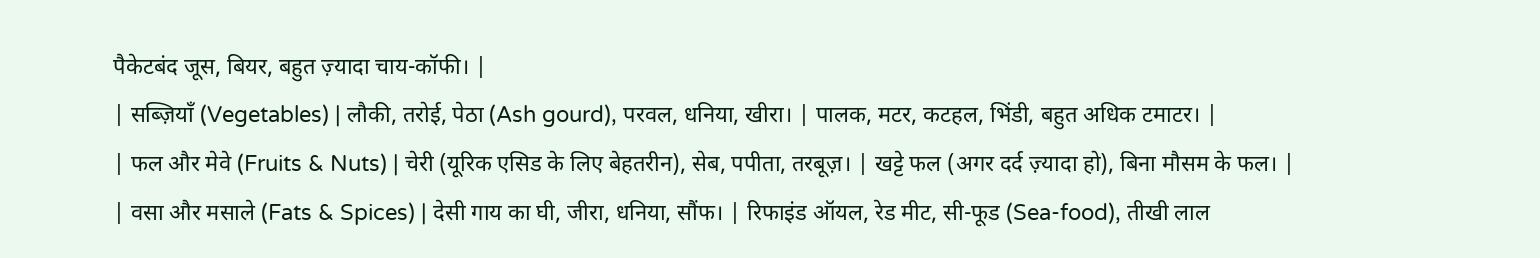पैकेटबंद जूस, बियर, बहुत ज़्यादा चाय-कॉफी। |
| सब्ज़ियाँ (Vegetables) | लौकी, तरोई, पेठा (Ash gourd), परवल, धनिया, खीरा। | पालक, मटर, कटहल, भिंडी, बहुत अधिक टमाटर। |
| फल और मेवे (Fruits & Nuts) | चेरी (यूरिक एसिड के लिए बेहतरीन), सेब, पपीता, तरबूज़। | खट्टे फल (अगर दर्द ज़्यादा हो), बिना मौसम के फल। |
| वसा और मसाले (Fats & Spices) | देसी गाय का घी, जीरा, धनिया, सौंफ। | रिफाइंड ऑयल, रेड मीट, सी-फूड (Sea-food), तीखी लाल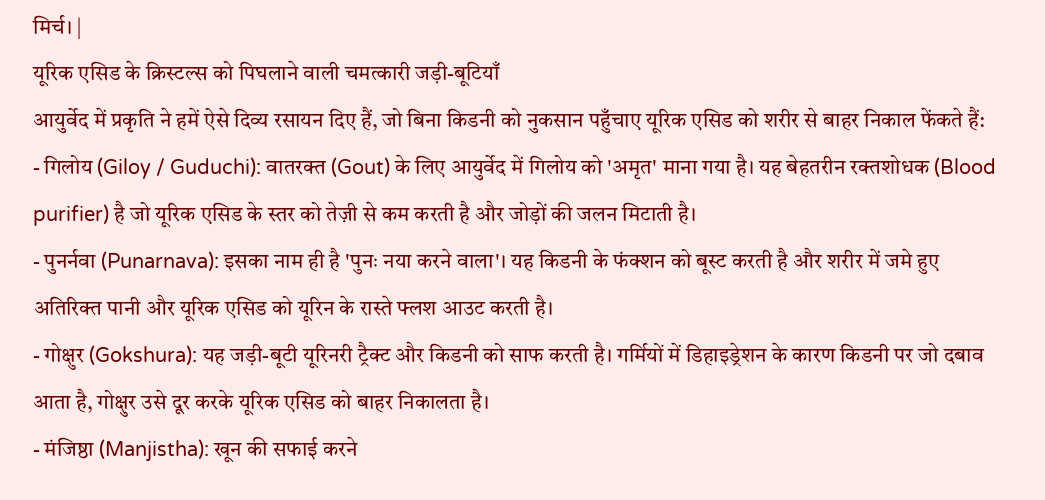मिर्च। |
यूरिक एसिड के क्रिस्टल्स को पिघलाने वाली चमत्कारी जड़ी-बूटियाँ
आयुर्वेद में प्रकृति ने हमें ऐसे दिव्य रसायन दिए हैं, जो बिना किडनी को नुकसान पहुँचाए यूरिक एसिड को शरीर से बाहर निकाल फेंकते हैं:
- गिलोय (Giloy / Guduchi): वातरक्त (Gout) के लिए आयुर्वेद में गिलोय को 'अमृत' माना गया है। यह बेहतरीन रक्तशोधक (Blood purifier) है जो यूरिक एसिड के स्तर को तेज़ी से कम करती है और जोड़ों की जलन मिटाती है।
- पुनर्नवा (Punarnava): इसका नाम ही है 'पुनः नया करने वाला'। यह किडनी के फंक्शन को बूस्ट करती है और शरीर में जमे हुए अतिरिक्त पानी और यूरिक एसिड को यूरिन के रास्ते फ्लश आउट करती है।
- गोक्षुर (Gokshura): यह जड़ी-बूटी यूरिनरी ट्रैक्ट और किडनी को साफ करती है। गर्मियों में डिहाइड्रेशन के कारण किडनी पर जो दबाव आता है, गोक्षुर उसे दूर करके यूरिक एसिड को बाहर निकालता है।
- मंजिष्ठा (Manjistha): खून की सफाई करने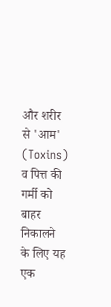और शरीर से 'आम' (Toxins) व पित्त की गर्मी को बाहर निकालने के लिए यह एक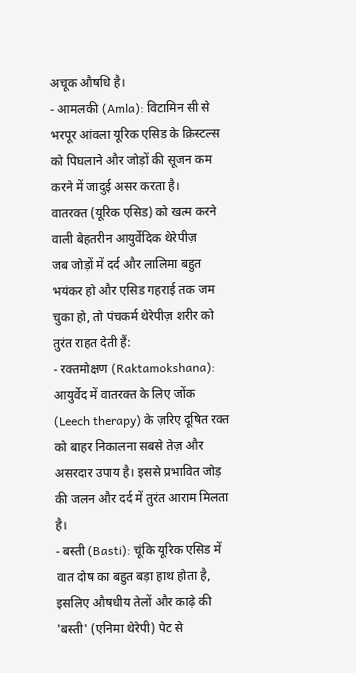अचूक औषधि है।
- आमलकी (Amla): विटामिन सी से भरपूर आंवला यूरिक एसिड के क्रिस्टल्स को पिघलाने और जोड़ों की सूजन कम करने में जादुई असर करता है।
वातरक्त (यूरिक एसिड) को खत्म करने वाली बेहतरीन आयुर्वेदिक थेरेपीज़
जब जोड़ों में दर्द और लालिमा बहुत भयंकर हो और एसिड गहराई तक जम चुका हो, तो पंचकर्म थेरेपीज़ शरीर को तुरंत राहत देती हैं:
- रक्तमोक्षण (Raktamokshana): आयुर्वेद में वातरक्त के लिए जोंक (Leech therapy) के ज़रिए दूषित रक्त को बाहर निकालना सबसे तेज़ और असरदार उपाय है। इससे प्रभावित जोड़ की जलन और दर्द में तुरंत आराम मिलता है।
- बस्ती (Basti): चूंकि यूरिक एसिड में वात दोष का बहुत बड़ा हाथ होता है, इसलिए औषधीय तेलों और काढ़े की 'बस्ती' (एनिमा थेरेपी) पेट से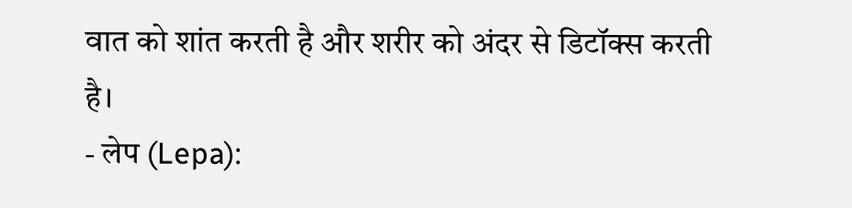वात को शांत करती है और शरीर को अंदर से डिटॉक्स करती है।
- लेप (Lepa):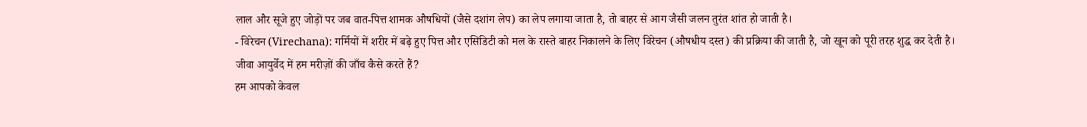लाल और सूजे हुए जोड़ों पर जब वात-पित्त शामक औषधियों (जैसे दशांग लेप) का लेप लगाया जाता है, तो बाहर से आग जैसी जलन तुरंत शांत हो जाती है।
- विरेचन (Virechana): गर्मियों में शरीर में बढ़े हुए पित्त और एसिडिटी को मल के रास्ते बाहर निकालने के लिए विरेचन (औषधीय दस्त) की प्रक्रिया की जाती है, जो खून को पूरी तरह शुद्ध कर देती है।
जीवा आयुर्वेद में हम मरीज़ों की जाँच कैसे करते हैं?
हम आपको केवल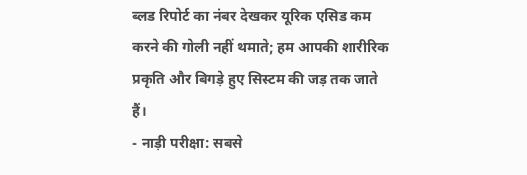ब्लड रिपोर्ट का नंबर देखकर यूरिक एसिड कम करने की गोली नहीं थमाते; हम आपकी शारीरिक प्रकृति और बिगड़े हुए सिस्टम की जड़ तक जाते हैं।
- नाड़ी परीक्षा: सबसे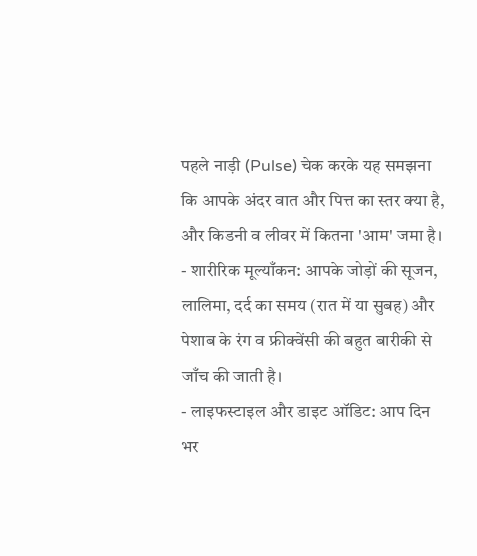पहले नाड़ी (Pulse) चेक करके यह समझना कि आपके अंदर वात और पित्त का स्तर क्या है, और किडनी व लीवर में कितना 'आम' जमा है।
- शारीरिक मूल्याँकन: आपके जोड़ों की सूजन, लालिमा, दर्द का समय (रात में या सुबह) और पेशाब के रंग व फ्रीक्वेंसी की बहुत बारीकी से जाँच की जाती है।
- लाइफस्टाइल और डाइट ऑडिट: आप दिन भर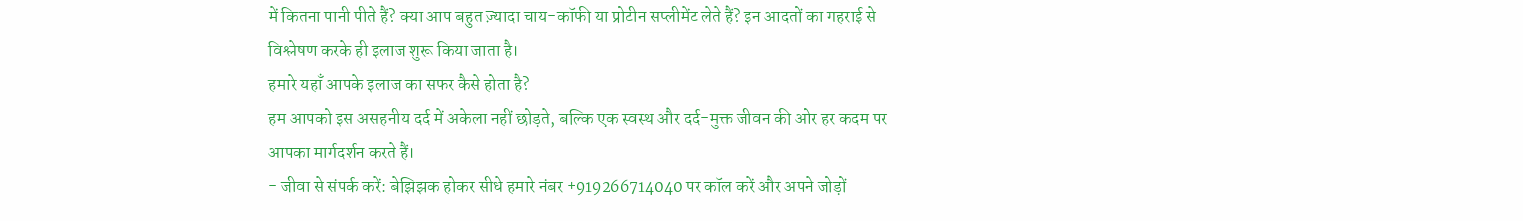में कितना पानी पीते हैं? क्या आप बहुत ज़्यादा चाय-कॉफी या प्रोटीन सप्लीमेंट लेते हैं? इन आदतों का गहराई से विश्लेषण करके ही इलाज शुरू किया जाता है।
हमारे यहाँ आपके इलाज का सफर कैसे होता है?
हम आपको इस असहनीय दर्द में अकेला नहीं छोड़ते, बल्कि एक स्वस्थ और दर्द-मुक्त जीवन की ओर हर कदम पर आपका मार्गदर्शन करते हैं।
- जीवा से संपर्क करें: बेझिझक होकर सीधे हमारे नंबर +919266714040 पर कॉल करें और अपने जोड़ों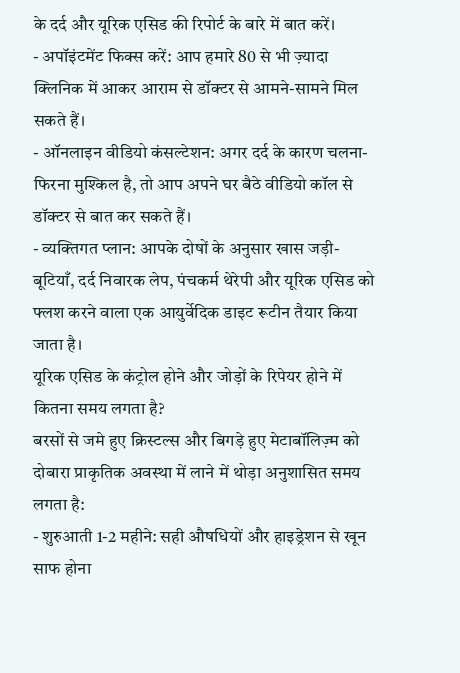के दर्द और यूरिक एसिड की रिपोर्ट के बारे में बात करें।
- अपॉइंटमेंट फिक्स करें: आप हमारे 80 से भी ज़्यादा क्लिनिक में आकर आराम से डॉक्टर से आमने-सामने मिल सकते हैं।
- ऑनलाइन वीडियो कंसल्टेशन: अगर दर्द के कारण चलना-फिरना मुश्किल है, तो आप अपने घर बैठे वीडियो कॉल से डॉक्टर से बात कर सकते हैं।
- व्यक्तिगत प्लान: आपके दोषों के अनुसार खास जड़ी-बूटियाँ, दर्द निवारक लेप, पंचकर्म थेरेपी और यूरिक एसिड को फ्लश करने वाला एक आयुर्वेदिक डाइट रूटीन तैयार किया जाता है।
यूरिक एसिड के कंट्रोल होने और जोड़ों के रिपेयर होने में कितना समय लगता है?
बरसों से जमे हुए क्रिस्टल्स और बिगड़े हुए मेटाबॉलिज़्म को दोबारा प्राकृतिक अवस्था में लाने में थोड़ा अनुशासित समय लगता है:
- शुरुआती 1-2 महीने: सही औषधियों और हाइड्रेशन से खून साफ होना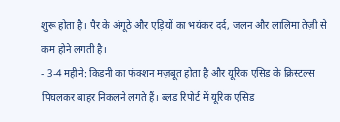शुरू होता है। पैर के अंगूठे और एड़ियों का भयंकर दर्द, जलन और लालिमा तेज़ी से कम होने लगती है।
- 3-4 महीने: किडनी का फंक्शन मज़बूत होता है और यूरिक एसिड के क्रिस्टल्स पिघलकर बाहर निकलने लगते हैं। ब्लड रिपोर्ट में यूरिक एसिड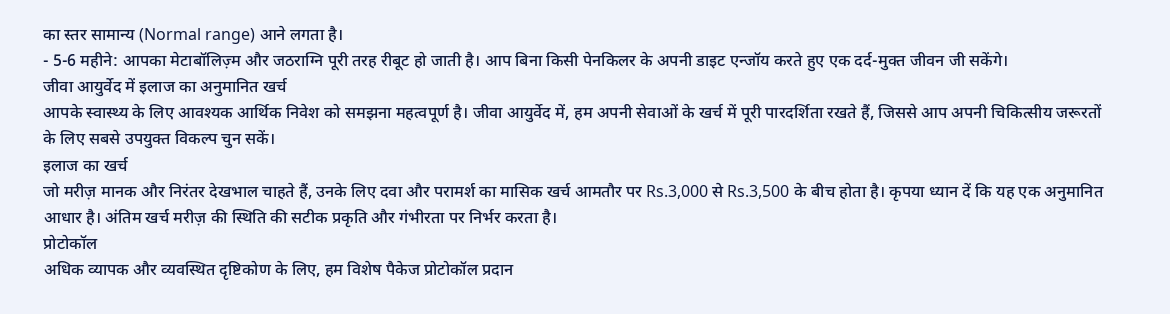का स्तर सामान्य (Normal range) आने लगता है।
- 5-6 महीने: आपका मेटाबॉलिज़्म और जठराग्नि पूरी तरह रीबूट हो जाती है। आप बिना किसी पेनकिलर के अपनी डाइट एन्जॉय करते हुए एक दर्द-मुक्त जीवन जी सकेंगे।
जीवा आयुर्वेद में इलाज का अनुमानित खर्च
आपके स्वास्थ्य के लिए आवश्यक आर्थिक निवेश को समझना महत्वपूर्ण है। जीवा आयुर्वेद में, हम अपनी सेवाओं के खर्च में पूरी पारदर्शिता रखते हैं, जिससे आप अपनी चिकित्सीय जरूरतों के लिए सबसे उपयुक्त विकल्प चुन सकें।
इलाज का खर्च
जो मरीज़ मानक और निरंतर देखभाल चाहते हैं, उनके लिए दवा और परामर्श का मासिक खर्च आमतौर पर Rs.3,000 से Rs.3,500 के बीच होता है। कृपया ध्यान दें कि यह एक अनुमानित आधार है। अंतिम खर्च मरीज़ की स्थिति की सटीक प्रकृति और गंभीरता पर निर्भर करता है।
प्रोटोकॉल
अधिक व्यापक और व्यवस्थित दृष्टिकोण के लिए, हम विशेष पैकेज प्रोटोकॉल प्रदान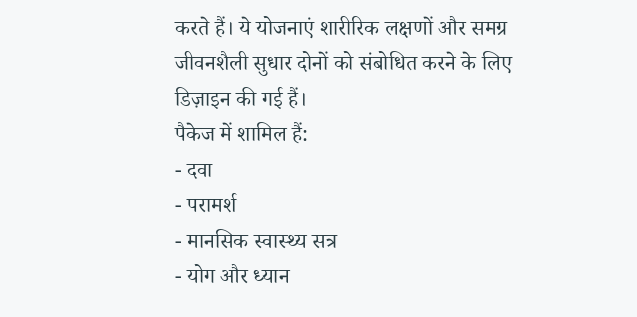करते हैं। ये योजनाएं शारीरिक लक्षणों और समग्र जीवनशैली सुधार दोनों को संबोधित करने के लिए डिज़ाइन की गई हैं।
पैकेज में शामिल हैं:
- दवा
- परामर्श
- मानसिक स्वास्थ्य सत्र
- योग और ध्यान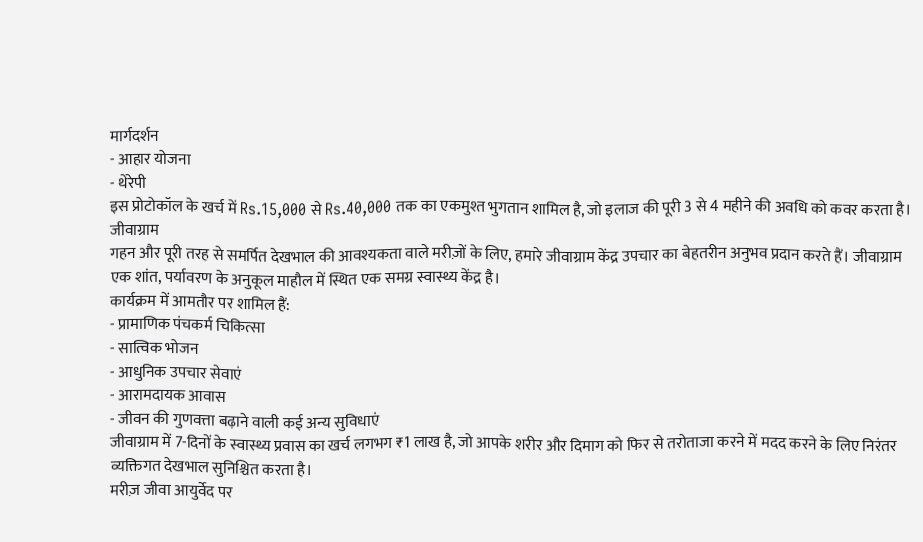मार्गदर्शन
- आहार योजना
- थेरेपी
इस प्रोटोकॉल के खर्च में Rs.15,000 से Rs.40,000 तक का एकमुश्त भुगतान शामिल है, जो इलाज की पूरी 3 से 4 महीने की अवधि को कवर करता है।
जीवाग्राम
गहन और पूरी तरह से समर्पित देखभाल की आवश्यकता वाले मरीज़ों के लिए, हमारे जीवाग्राम केंद्र उपचार का बेहतरीन अनुभव प्रदान करते हैं। जीवाग्राम एक शांत, पर्यावरण के अनुकूल माहौल में स्थित एक समग्र स्वास्थ्य केंद्र है।
कार्यक्रम में आमतौर पर शामिल हैं:
- प्रामाणिक पंचकर्म चिकित्सा
- सात्विक भोजन
- आधुनिक उपचार सेवाएं
- आरामदायक आवास
- जीवन की गुणवत्ता बढ़ाने वाली कई अन्य सुविधाएं
जीवाग्राम में 7-दिनों के स्वास्थ्य प्रवास का खर्च लगभग ₹1 लाख है, जो आपके शरीर और दिमाग को फिर से तरोताजा करने में मदद करने के लिए निरंतर व्यक्तिगत देखभाल सुनिश्चित करता है।
मरीज़ जीवा आयुर्वेद पर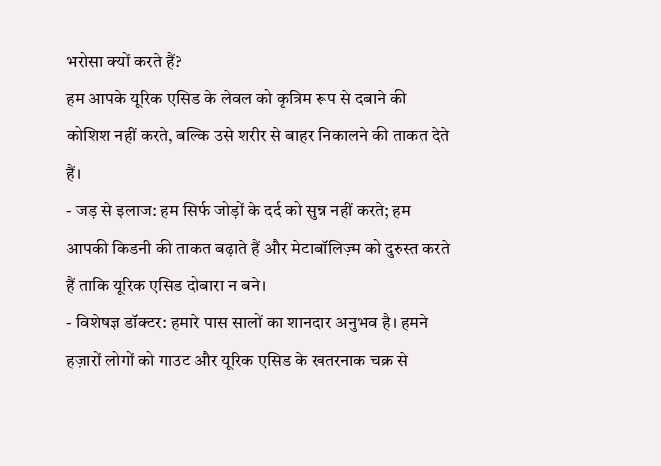भरोसा क्यों करते हैं?
हम आपके यूरिक एसिड के लेवल को कृत्रिम रूप से दबाने की कोशिश नहीं करते, बल्कि उसे शरीर से बाहर निकालने की ताकत देते हैं।
- जड़ से इलाज: हम सिर्फ जोड़ों के दर्द को सुन्न नहीं करते; हम आपकी किडनी की ताकत बढ़ाते हैं और मेटाबॉलिज़्म को दुरुस्त करते हैं ताकि यूरिक एसिड दोबारा न बने।
- विशेषज्ञ डॉक्टर: हमारे पास सालों का शानदार अनुभव है। हमने हज़ारों लोगों को गाउट और यूरिक एसिड के खतरनाक चक्र से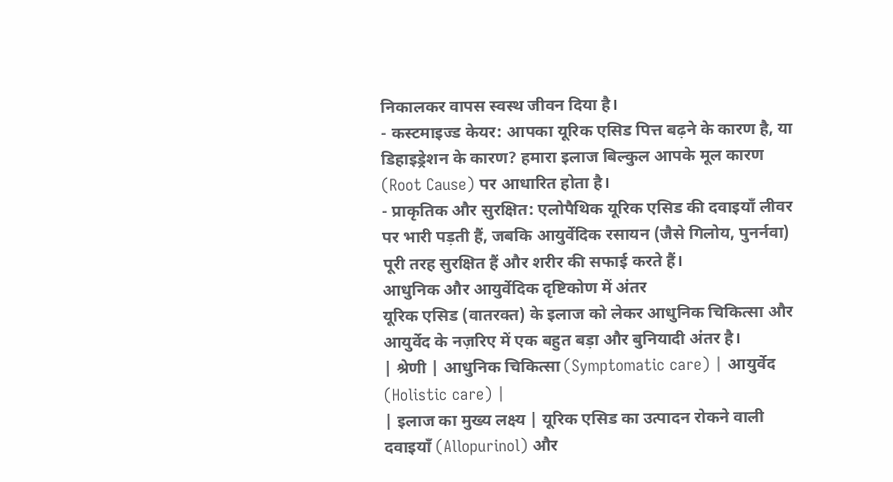निकालकर वापस स्वस्थ जीवन दिया है।
- कस्टमाइज्ड केयर: आपका यूरिक एसिड पित्त बढ़ने के कारण है, या डिहाइड्रेशन के कारण? हमारा इलाज बिल्कुल आपके मूल कारण (Root Cause) पर आधारित होता है।
- प्राकृतिक और सुरक्षित: एलोपैथिक यूरिक एसिड की दवाइयाँ लीवर पर भारी पड़ती हैं, जबकि आयुर्वेदिक रसायन (जैसे गिलोय, पुनर्नवा) पूरी तरह सुरक्षित हैं और शरीर की सफाई करते हैं।
आधुनिक और आयुर्वेदिक दृष्टिकोण में अंतर
यूरिक एसिड (वातरक्त) के इलाज को लेकर आधुनिक चिकित्सा और आयुर्वेद के नज़रिए में एक बहुत बड़ा और बुनियादी अंतर है।
| श्रेणी | आधुनिक चिकित्सा (Symptomatic care) | आयुर्वेद (Holistic care) |
| इलाज का मुख्य लक्ष्य | यूरिक एसिड का उत्पादन रोकने वाली दवाइयाँ (Allopurinol) और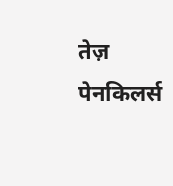तेज़ पेनकिलर्स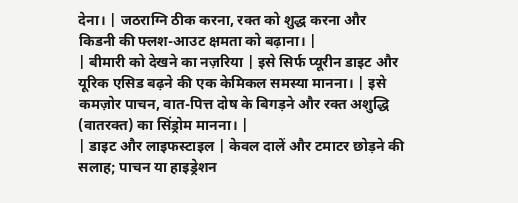देना। | जठराग्नि ठीक करना, रक्त को शुद्ध करना और किडनी की फ्लश-आउट क्षमता को बढ़ाना। |
| बीमारी को देखने का नज़रिया | इसे सिर्फ प्यूरीन डाइट और यूरिक एसिड बढ़ने की एक केमिकल समस्या मानना। | इसे कमज़ोर पाचन, वात-पित्त दोष के बिगड़ने और रक्त अशुद्धि (वातरक्त) का सिंड्रोम मानना। |
| डाइट और लाइफस्टाइल | केवल दालें और टमाटर छोड़ने की सलाह; पाचन या हाइड्रेशन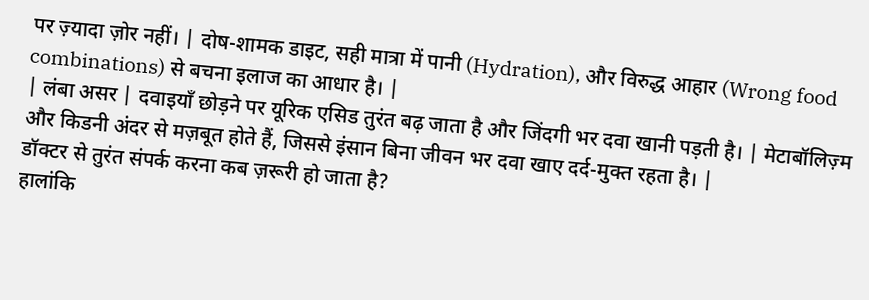पर ज़्यादा ज़ोर नहीं। | दोष-शामक डाइट, सही मात्रा में पानी (Hydration), और विरुद्ध आहार (Wrong food combinations) से बचना इलाज का आधार है। |
| लंबा असर | दवाइयाँ छोड़ने पर यूरिक एसिड तुरंत बढ़ जाता है और जिंदगी भर दवा खानी पड़ती है। | मेटाबॉलिज़्म और किडनी अंदर से मज़बूत होते हैं, जिससे इंसान बिना जीवन भर दवा खाए दर्द-मुक्त रहता है। |
डॉक्टर से तुरंत संपर्क करना कब ज़रूरी हो जाता है?
हालांकि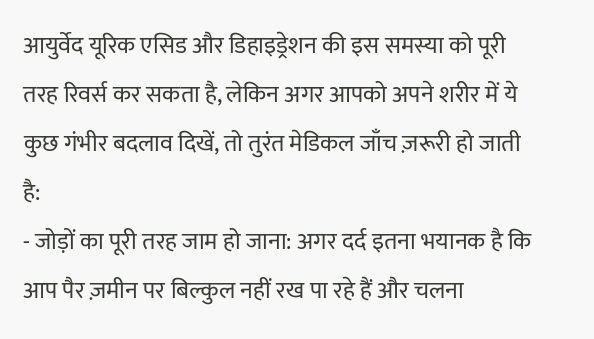आयुर्वेद यूरिक एसिड और डिहाइड्रेशन की इस समस्या को पूरी तरह रिवर्स कर सकता है, लेकिन अगर आपको अपने शरीर में ये कुछ गंभीर बदलाव दिखें, तो तुरंत मेडिकल जाँच ज़रूरी हो जाती है:
- जोड़ों का पूरी तरह जाम हो जाना: अगर दर्द इतना भयानक है कि आप पैर ज़मीन पर बिल्कुल नहीं रख पा रहे हैं और चलना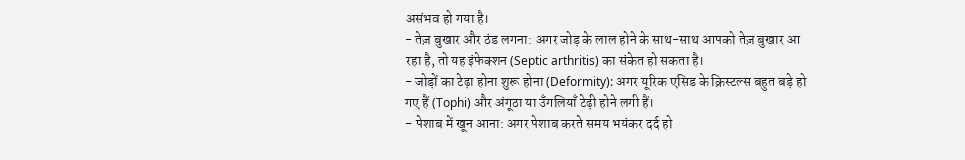असंभव हो गया है।
- तेज़ बुखार और ठंड लगना: अगर जोड़ के लाल होने के साथ-साथ आपको तेज़ बुखार आ रहा है, तो यह इंफेक्शन (Septic arthritis) का संकेत हो सकता है।
- जोड़ों का टेढ़ा होना शुरू होना (Deformity): अगर यूरिक एसिड के क्रिस्टल्स बहुत बड़े हो गए हैं (Tophi) और अंगूठा या उँगलियाँ टेढ़ी होने लगी हैं।
- पेशाब में खून आना: अगर पेशाब करते समय भयंकर दर्द हो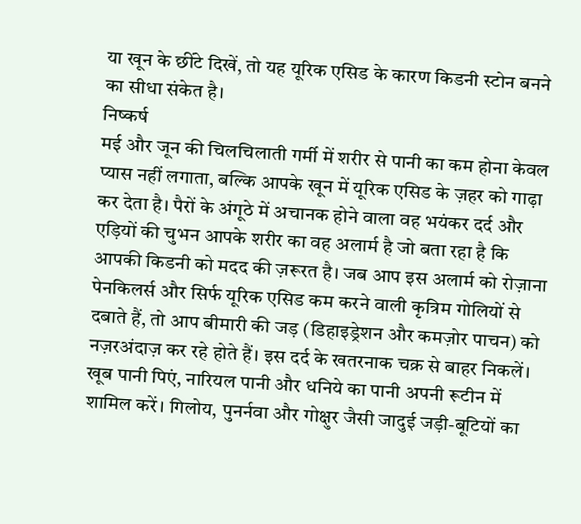या खून के छींटे दिखें, तो यह यूरिक एसिड के कारण किडनी स्टोन बनने का सीधा संकेत है।
निष्कर्ष
मई और जून की चिलचिलाती गर्मी में शरीर से पानी का कम होना केवल प्यास नहीं लगाता, बल्कि आपके खून में यूरिक एसिड के ज़हर को गाढ़ा कर देता है। पैरों के अंगूठे में अचानक होने वाला वह भयंकर दर्द और एड़ियों की चुभन आपके शरीर का वह अलार्म है जो बता रहा है कि आपकी किडनी को मदद की ज़रूरत है। जब आप इस अलार्म को रोज़ाना पेनकिलर्स और सिर्फ यूरिक एसिड कम करने वाली कृत्रिम गोलियों से दबाते हैं, तो आप बीमारी की जड़ (डिहाइड्रेशन और कमज़ोर पाचन) को नज़रअंदाज़ कर रहे होते हैं। इस दर्द के खतरनाक चक्र से बाहर निकलें। खूब पानी पिएं, नारियल पानी और धनिये का पानी अपनी रूटीन में शामिल करें। गिलोय, पुनर्नवा और गोक्षुर जैसी जादुई जड़ी-बूटियों का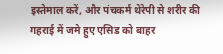इस्तेमाल करें, और पंचकर्म थेरेपी से शरीर की गहराई में जमे हुए एसिड को बाहर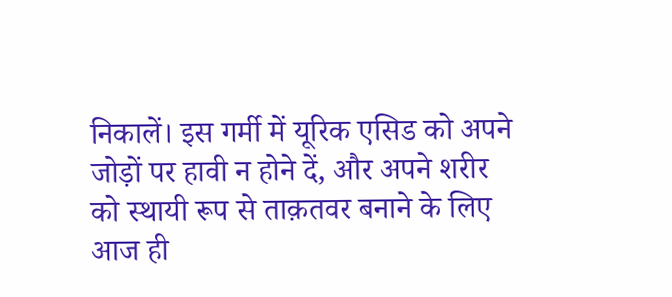निकालें। इस गर्मी में यूरिक एसिड को अपने जोड़ों पर हावी न होने दें, और अपने शरीर को स्थायी रूप से ताक़तवर बनाने के लिए आज ही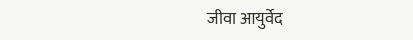जीवा आयुर्वेद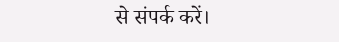से संपर्क करें।